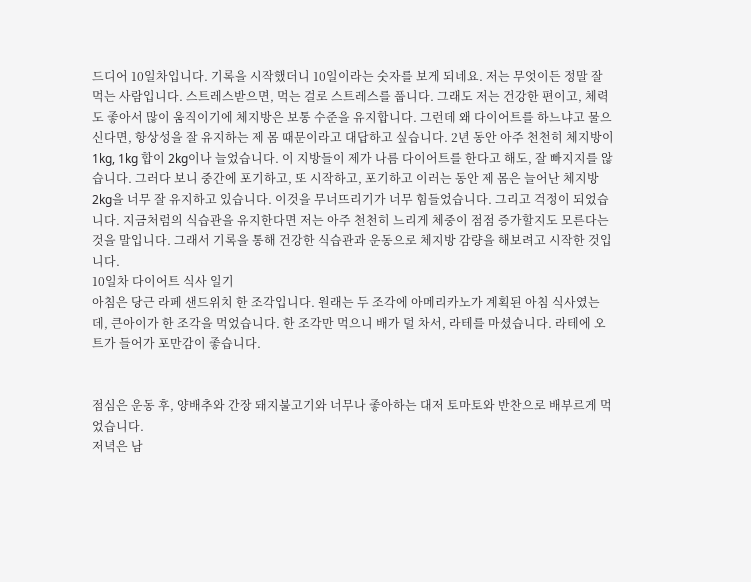드디어 10일차입니다. 기록을 시작했더니 10일이라는 숫자를 보게 되네요. 저는 무엇이든 정말 잘 먹는 사람입니다. 스트레스받으면, 먹는 걸로 스트레스를 풉니다. 그래도 저는 건강한 편이고, 체력도 좋아서 많이 움직이기에 체지방은 보통 수준을 유지합니다. 그런데 왜 다이어트를 하느냐고 물으신다면, 항상성을 잘 유지하는 제 몸 때문이라고 대답하고 싶습니다. 2년 동안 아주 천천히 체지방이 1kg, 1kg 합이 2kg이나 늘었습니다. 이 지방들이 제가 나름 다이어트를 한다고 해도, 잘 빠지지를 않습니다. 그러다 보니 중간에 포기하고, 또 시작하고, 포기하고 이러는 동안 제 몸은 늘어난 체지방 2kg을 너무 잘 유지하고 있습니다. 이것을 무너뜨리기가 너무 힘들었습니다. 그리고 걱정이 되었습니다. 지금처럼의 식습관을 유지한다면 저는 아주 천천히 느리게 체중이 점점 증가할지도 모른다는 것을 말입니다. 그래서 기록을 통해 건강한 식습관과 운동으로 체지방 감량을 해보려고 시작한 것입니다.
10일차 다이어트 식사 일기
아침은 당근 라페 샌드위치 한 조각입니다. 원래는 두 조각에 아메리카노가 계획된 아침 식사였는데, 큰아이가 한 조각을 먹었습니다. 한 조각만 먹으니 배가 덜 차서, 라테를 마셨습니다. 라테에 오트가 들어가 포만감이 좋습니다.


점심은 운동 후, 양배추와 간장 돼지불고기와 너무나 좋아하는 대저 토마토와 반찬으로 배부르게 먹었습니다.
저녁은 남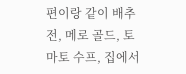편이랑 같이 배추전, 메로 골드, 토마토 수프, 집에서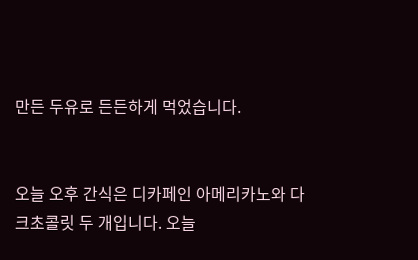만든 두유로 든든하게 먹었습니다.


오늘 오후 간식은 디카페인 아메리카노와 다크초콜릿 두 개입니다. 오늘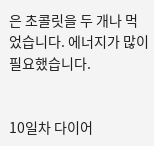은 초콜릿을 두 개나 먹었습니다. 에너지가 많이 필요했습니다.


10일차 다이어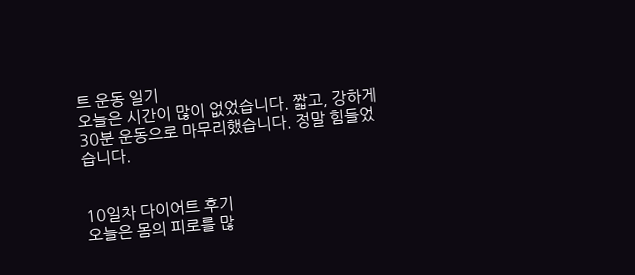트 운동 일기
오늘은 시간이 많이 없었습니다. 짧고, 강하게 30분 운동으로 마무리했습니다. 정말 힘들었습니다.


10일차 다이어트 후기
오늘은 몸의 피로를 많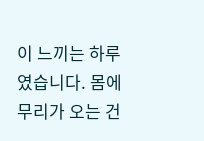이 느끼는 하루였습니다. 몸에 무리가 오는 건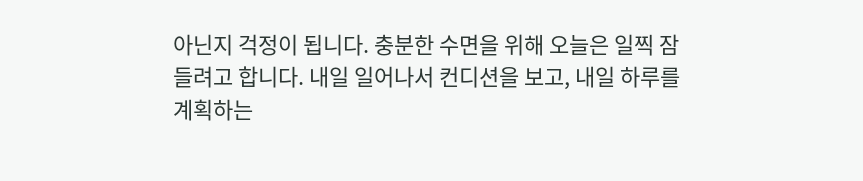아닌지 걱정이 됩니다. 충분한 수면을 위해 오늘은 일찍 잠들려고 합니다. 내일 일어나서 컨디션을 보고, 내일 하루를 계획하는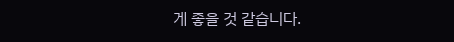게 좋을 것 같습니다.